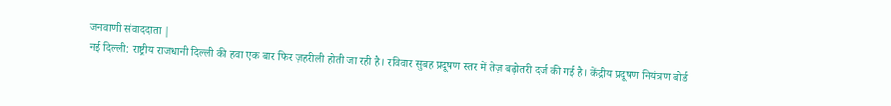जनवाणी संवाददाता |
नई दिल्ली: राष्ट्रीय राजधानी दिल्ली की हवा एक बार फिर ज़हरीली होती जा रही है। रविवार सुबह प्रदूषण स्तर में तेज़ बढ़ोतरी दर्ज की गई है। केंद्रीय प्रदूषण नियंत्रण बोर्ड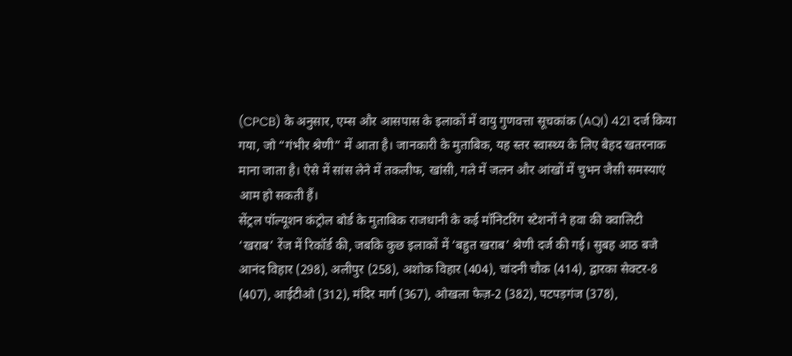(CPCB) के अनुसार, एम्स और आसपास के इलाकों में वायु गुणवत्ता सूचकांक (AQI) 421 दर्ज किया गया, जो “गंभीर श्रेणी” में आता है। जानकारी के मुताबिक, यह स्तर स्वास्थ्य के लिए बेहद खतरनाक माना जाता है। ऐसे में सांस लेने में तकलीफ, खांसी, गले में जलन और आंखों में चुभन जैसी समस्याएं आम हो सकती हैं।
सेंट्रल पॉल्यूशन कंट्रोल बोर्ड के मुताबिक राजधानी के कई मॉनिटरिंग स्टेशनों ने हवा की क्वालिटी ‘खराब’ रेंज में रिकॉर्ड की, जबकि कुछ इलाकों में ‘बहुत खराब’ श्रेणी दर्ज की गई। सुबह आठ बजे आनंद विहार (298), अलीपुर (258), अशोक विहार (404), चांदनी चौक (414), द्वारका सेक्टर-8 (407), आईटीओ (312), मंदिर मार्ग (367), ओखला फेज़-2 (382), पटपड़गंज (378),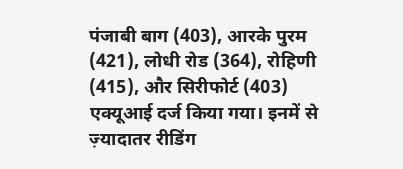पंजाबी बाग (403), आरके पुरम (421), लोधी रोड (364), रोहिणी (415), और सिरीफोर्ट (403) एक्यूआई दर्ज किया गया। इनमें से ज़्यादातर रीडिंग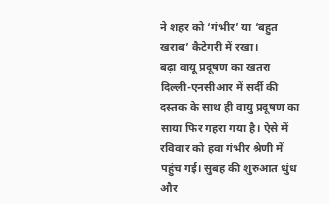ने शहर को ‘गंभीर’ या ‘बहुत खराब’ कैटेगरी में रखा।
बढ़ा वायू प्रदूषण का खतरा
दिल्ली-एनसीआर में सर्दी की दस्तक के साथ ही वायु प्रदूषण का साया फिर गहरा गया है। ऐसे में रविवार को हवा गंभीर श्रेणी में पहुंच गई। सुबह की शुरुआत धुंध और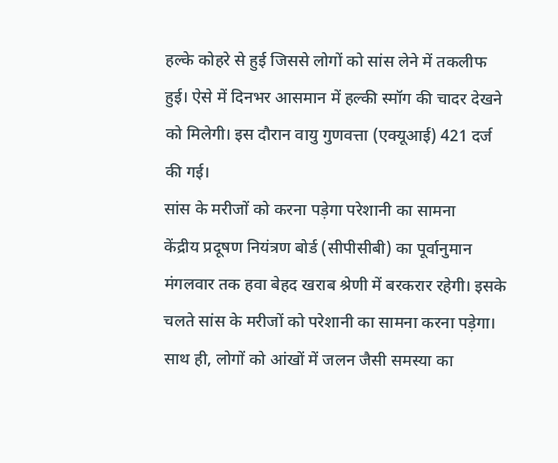हल्के कोहरे से हुई जिससे लोगों को सांस लेने में तकलीफ हुई। ऐसे में दिनभर आसमान में हल्की स्मॉग की चादर देखने को मिलेगी। इस दौरान वायु गुणवत्ता (एक्यूआई) 421 दर्ज की गई।
सांस के मरीजों को करना पड़ेगा परेशानी का सामना
केंद्रीय प्रदूषण नियंत्रण बोर्ड (सीपीसीबी) का पूर्वानुमान मंगलवार तक हवा बेहद खराब श्रेणी में बरकरार रहेगी। इसके चलते सांस के मरीजों को परेशानी का सामना करना पड़ेगा। साथ ही, लोगों को आंखों में जलन जैसी समस्या का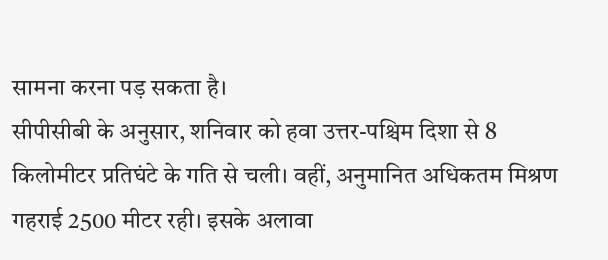सामना करना पड़ सकता है।
सीपीसीबी के अनुसार, शनिवार को हवा उत्तर-पश्चिम दिशा से 8 किलोमीटर प्रतिघंटे के गति से चली। वहीं, अनुमानित अधिकतम मिश्रण गहराई 2500 मीटर रही। इसके अलावा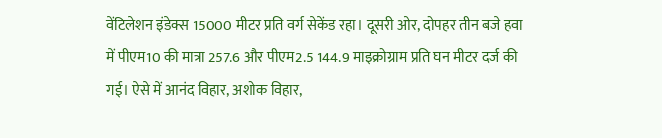वेंटिलेशन इंडेक्स 15000 मीटर प्रति वर्ग सेकेंड रहा। दूसरी ओर, दोपहर तीन बजे हवा में पीएम10 की मात्रा 257.6 और पीएम2.5 144.9 माइक्रोग्राम प्रति घन मीटर दर्ज की गई। ऐसे में आनंद विहार, अशोक विहार,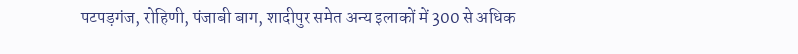पटपड़गंज, रोहिणी, पंजाबी बाग, शादीपुर समेत अन्य इलाकों में 300 से अधिक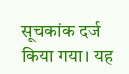सूचकांक दर्ज किया गया। यह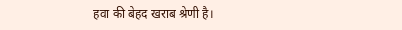हवा की बेहद खराब श्रेणी है।